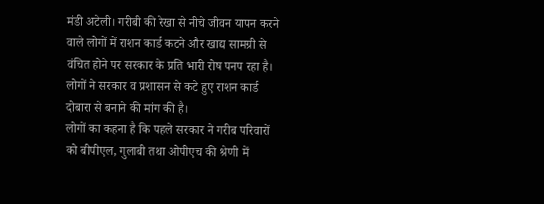मंडी अटेली। गरीबी की रेखा से नीचे जीवन यापन करने वाले लोगों में राशन कार्ड कटने और खाद्य सामग्री से वंचित होने पर सरकार के प्रति भारी रोष पनप रहा है। लोगों ने सरकार व प्रशासन से कटे हुए राशन कार्ड दोबारा से बनाने की मांग की है।
लोगों का कहना है कि पहले सरकार ने गरीब परिवारों को बीपीएल, गुलाबी तथा ओपीएच की श्रेणी में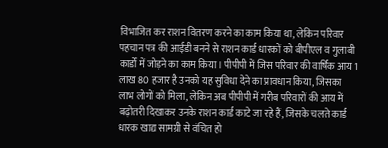विभाजित कर राशन वितरण करने का काम किया था, लेकिन परिवार पहचान पत्र की आईडी बनने से राशन कार्ड धारकों को बीपीएल व गुलाबी कार्डों में जोड़ने का काम किया। पीपीपी में जिस परिवार की वार्षिक आय 1 लाख 80 हजार है उनको यह सुविधा देने का प्रावधान किया, जिसका लाभ लोगों को मिला, लेकिन अब पीपीपी में गरीब परिवारों की आय में बढ़ोतरी दिखाकर उनके राशन कार्ड काटे जा रहे हैं, जिसके चलते कार्ड धारक खाद्य सामग्री से वंचित हो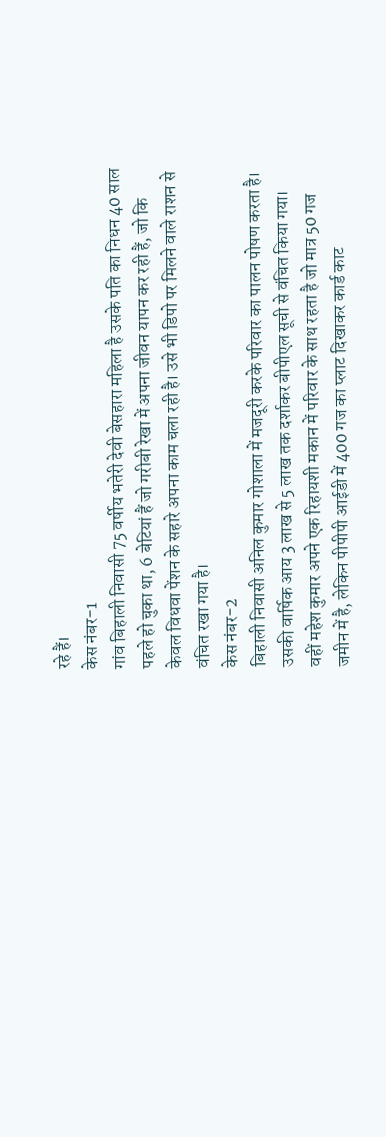रहे हैं।
केस नंबर-1
गांव बिहाली निवासी 75 वर्षीय भतेरी देवी बेसहारा महिला है उसके पति का निधन 40 साल पहले हो चुका था, 6 बेटियां हैं जो गरीबी रेखा में अपना जीवन यापन कर रही हैं, जो कि केवल विधवा पेंशन के सहारे अपना काम चला रही है। उसे भी डिपो पर मिलने वाले राशन से वंचित रखा गया है।
केस नंबर-2
बिहाली निवासी अनिल कुमार गोशाला में मजदूरी करके परिवार का पालन पोषण करता है। उसकी वार्षिक आय 3 लाख से 5 लाख तक दर्शाकर बीपीएल सूची से वंचित किया गया। वहीं महेश कुमार अपने एक रिहायशी मकान में परिवार के साथ रहता है जो मात्र 50 गज जमीन में है, लेकिन पीपीपी आईडी में 400 गज का प्लाट दिखाकर कार्ड काट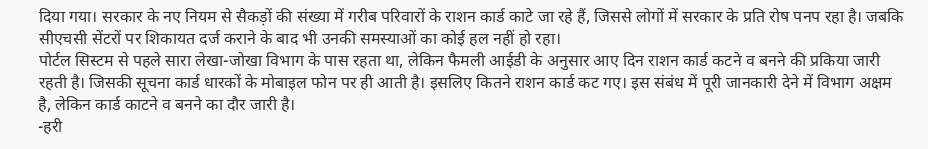दिया गया। सरकार के नए नियम से सैकड़ों की संख्या में गरीब परिवारों के राशन कार्ड काटे जा रहे हैं, जिससे लोगों में सरकार के प्रति रोष पनप रहा है। जबकि सीएचसी सेंटरों पर शिकायत दर्ज कराने के बाद भी उनकी समस्याओं का कोई हल नहीं हो रहा।
पोर्टल सिस्टम से पहले सारा लेखा-जोखा विभाग के पास रहता था, लेकिन फैमली आईडी के अनुसार आए दिन राशन कार्ड कटने व बनने की प्रकिया जारी रहती है। जिसकी सूचना कार्ड धारकों के मोबाइल फोन पर ही आती है। इसलिए कितने राशन कार्ड कट गए। इस संबंध में पूरी जानकारी देने में विभाग अक्षम है, लेकिन कार्ड काटने व बनने का दौर जारी है।
-हरी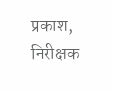प्रकाश, निरीक्षक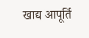खाद्य आपूर्ति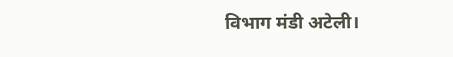विभाग मंडी अटेली।